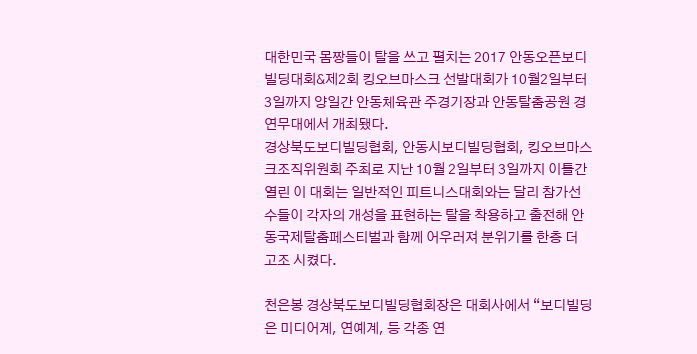대한민국 몸짱들이 탈을 쓰고 펼치는 2017 안동오픈보디빌딩대회&제2회 킹오브마스크 선발대회가 10월2일부터 3일까지 양일간 안동체육관 주경기장과 안동탈춤공원 경연무대에서 개최됐다.
경상북도보디빌딩협회, 안동시보디빌딩협회, 킹오브마스크조직위원회 주최로 지난 10월 2일부터 3일까지 이틀간 열린 이 대회는 일반적인 피트니스대회와는 달리 참가선수들이 각자의 개성을 표현하는 탈을 착용하고 출전해 안동국제탈춤페스티벌과 함께 어우러져 분위기를 한층 더 고조 시켰다.

천은봉 경상북도보디빌딩협회장은 대회사에서 “보디빌딩은 미디어계, 연예계, 등 각종 연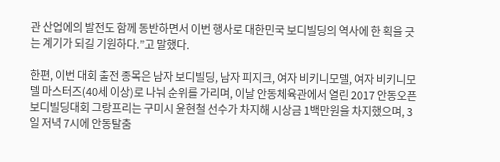관 산업에의 발전도 함께 동반하면서 이번 행사로 대한민국 보디빌딩의 역사에 한 획을 긋는 계기가 되길 기원하다.”고 말했다.

한편, 이번 대회 출전 종목은 남자 보디빌딩, 남자 피지크, 여자 비키니모델, 여자 비키니모델 마스터즈(40세 이상)로 나눠 순위를 가리며, 이날 안동체육관에서 열린 2017 안동오픈보디빌딩대회 그랑프리는 구미시 윤현철 선수가 차지해 시상금 1백만원을 차지했으며, 3일 저녁 7시에 안동탈춤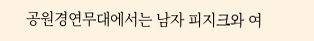공원경연무대에서는 남자 피지크와 여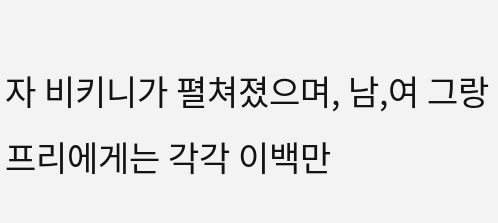자 비키니가 펼쳐졌으며, 남,여 그랑프리에게는 각각 이백만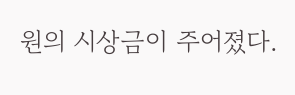원의 시상금이 주어졌다.